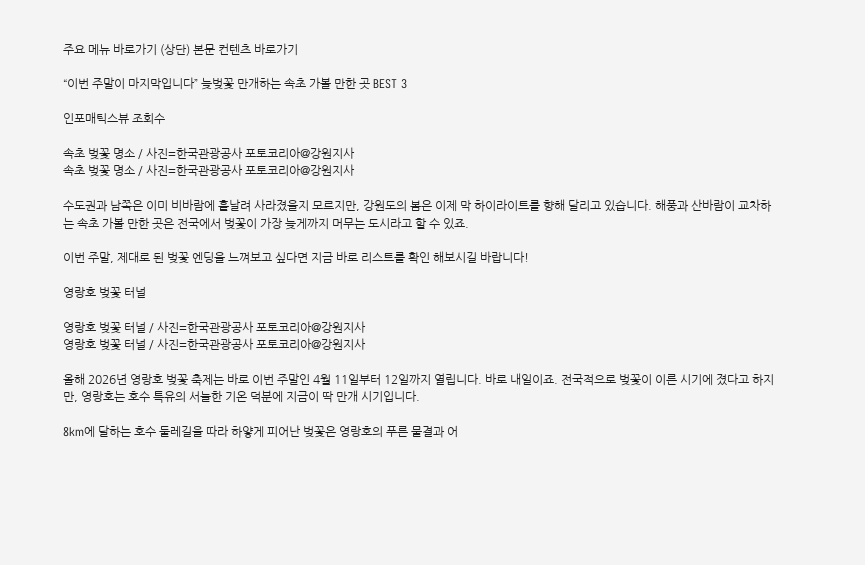주요 메뉴 바로가기 (상단) 본문 컨텐츠 바로가기

“이번 주말이 마지막입니다” 늦벚꽃 만개하는 속초 가볼 만한 곳 BEST 3

인포매틱스뷰 조회수

속초 벚꽃 명소 / 사진=한국관광공사 포토코리아@강원지사
속초 벚꽃 명소 / 사진=한국관광공사 포토코리아@강원지사

수도권과 남쪽은 이미 비바람에 흩날려 사라졌을지 모르지만, 강원도의 봄은 이제 막 하이라이트를 향해 달리고 있습니다. 해풍과 산바람이 교차하는 속초 가볼 만한 곳은 전국에서 벚꽃이 가장 늦게까지 머무는 도시라고 할 수 있죠.

이번 주말, 제대로 된 벚꽃 엔딩을 느껴보고 싶다면 지금 바로 리스트를 확인 해보시길 바랍니다!

영랑호 벚꽃 터널

영랑호 벚꽃 터널 / 사진=한국관광공사 포토코리아@강원지사
영랑호 벚꽃 터널 / 사진=한국관광공사 포토코리아@강원지사

올해 2026년 영랑호 벚꽃 축제는 바로 이번 주말인 4월 11일부터 12일까지 열립니다. 바로 내일이죠. 전국적으로 벚꽃이 이른 시기에 졌다고 하지만, 영랑호는 호수 특유의 서늘한 기온 덕분에 지금이 딱 만개 시기입니다.

8km에 달하는 호수 둘레길을 따라 하얗게 피어난 벚꽃은 영랑호의 푸른 물결과 어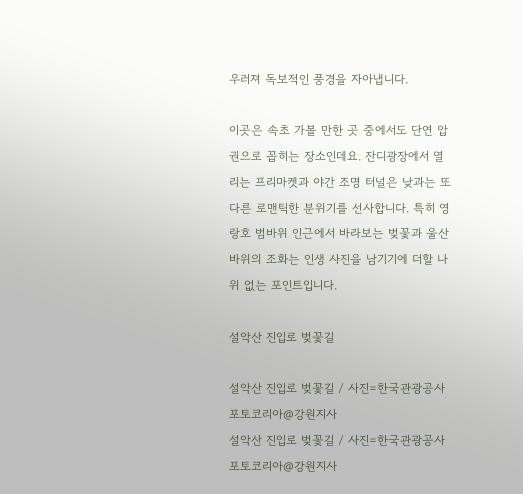우러져 독보적인 풍경을 자아냅니다.

이곳은 속초 가볼 만한 곳 중에서도 단연 압권으로 꼽히는 장소인데요. 잔디광장에서 열리는 프리마켓과 야간 조명 터널은 낮과는 또 다른 로맨틱한 분위기를 선사합니다. 특히 영랑호 범바위 인근에서 바라보는 벚꽃과 울산바위의 조화는 인생 사진을 남기기에 더할 나위 없는 포인트입니다.

설악산 진입로 벚꽃길

설악산 진입로 벚꽃길 / 사진=한국관광공사 포토코리아@강원지사
설악산 진입로 벚꽃길 / 사진=한국관광공사 포토코리아@강원지사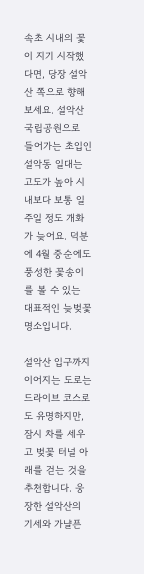속초 시내의 꽃이 지기 시작했다면, 당장 설악산 쪽으로 향해 보세요. 설악산 국립공원으로 들어가는 초입인 설악동 일대는 고도가 높아 시내보다 보통 일주일 정도 개화가 늦어요. 덕분에 4월 중순에도 풍성한 꽃송이를 볼 수 있는 대표적인 늦벚꽃 명소입니다.

설악산 입구까지 이어지는 도로는 드라이브 코스로도 유명하지만, 잠시 차를 세우고 벚꽃 터널 아래를 걷는 것을 추천합니다. 웅장한 설악산의 기세와 가냘픈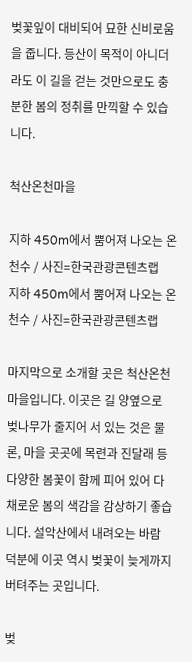벚꽃잎이 대비되어 묘한 신비로움을 줍니다. 등산이 목적이 아니더라도 이 길을 걷는 것만으로도 충분한 봄의 정취를 만끽할 수 있습니다.

척산온천마을

지하 450m에서 뿜어져 나오는 온천수 / 사진=한국관광콘텐츠랩
지하 450m에서 뿜어져 나오는 온천수 / 사진=한국관광콘텐츠랩

마지막으로 소개할 곳은 척산온천마을입니다. 이곳은 길 양옆으로 벚나무가 줄지어 서 있는 것은 물론, 마을 곳곳에 목련과 진달래 등 다양한 봄꽃이 함께 피어 있어 다채로운 봄의 색감을 감상하기 좋습니다. 설악산에서 내려오는 바람 덕분에 이곳 역시 벚꽃이 늦게까지 버텨주는 곳입니다.

벚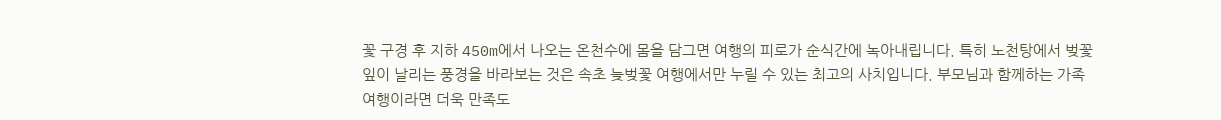꽃 구경 후 지하 450m에서 나오는 온천수에 몸을 담그면 여행의 피로가 순식간에 녹아내립니다. 특히 노천탕에서 벚꽃잎이 날리는 풍경을 바라보는 것은 속초 늦벚꽃 여행에서만 누릴 수 있는 최고의 사치입니다. 부모님과 함께하는 가족 여행이라면 더욱 만족도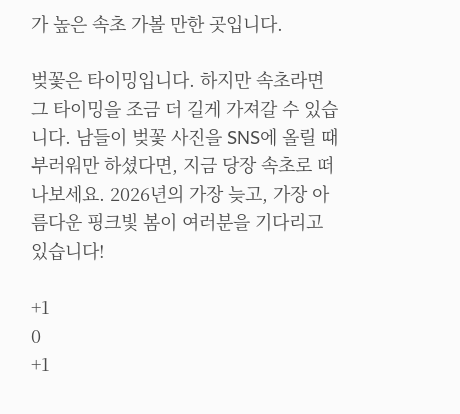가 높은 속초 가볼 만한 곳입니다.

벚꽃은 타이밍입니다. 하지만 속초라면 그 타이밍을 조금 더 길게 가져갈 수 있습니다. 남들이 벚꽃 사진을 SNS에 올릴 때 부러워만 하셨다면, 지금 당장 속초로 떠나보세요. 2026년의 가장 늦고, 가장 아름다운 핑크빛 봄이 여러분을 기다리고 있습니다!

+1
0
+1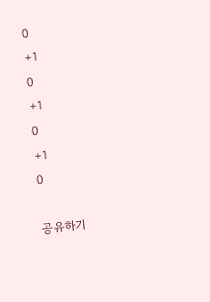0
+1
0
+1
0
+1
0

공유하기